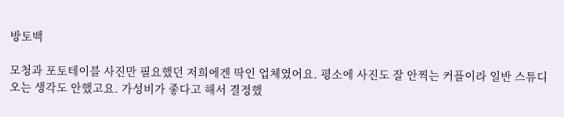방토백

모청과 포토테이블 사진만 필요했던 저희에겐 딱인 업체였어요. 평소에 사진도 잘 안찍는 커플이라 일반 스튜디오는 생각도 안했고요. 가성비가 좋다고 해서 결정했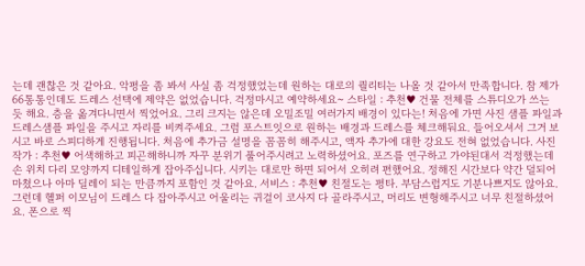는데 괜찮은 것 같아요. 악평을 좀 봐서 사실 좀 걱정했었는데 원하는 대로의 퀄리티는 나올 것 같아서 만족합니다. 참 제가 66통통인데도 드레스 선택에 제약은 없었습니다. 걱정마시고 예약하세요~ 스타일 : 추천♥ 건물 전체를 스튜디오가 쓰는 듯 해요. 층을 옮겨다니면서 찍었어요. 그리 크지는 않은데 오밀조밀 여러가지 배경이 있다는! 처음에 가면 사진 샘플 파일과 드레스샘플 파일을 주시고 자리를 비켜주세요. 그럼 포스트잇으로 원하는 배경과 드레스를 체크해둬요. 들어오셔서 그거 보시고 바로 스피디하게 진행됩니다. 처음에 추가금 설명을 꼼꼼히 해주시고, 액자 추가에 대한 강요도 전혀 없었습니다. 사진작가 : 추천♥ 어색해하고 피곤해하니까 자꾸 분위기 풀어주시려고 노력하셨어요. 포즈를 연구하고 가야된대서 걱정했는데 손 위치 다리 모양까지 디테일하게 잡아주십니다. 시키는 대로만 하면 되어서 오히려 편했어요. 정해진 시간보다 약간 덜되어 마쳤으나 아마 딜레이 되는 만큼까지 포함인 것 같아요. 서비스 : 추천♥ 친절도는 평타. 부담스럽지도 기분나쁘지도 않아요. 그런데 헬퍼 이모님이 드레스 다 잡아주시고 어울리는 귀걸이 코사지 다 골라주시고, 머리도 변형해주시고 너무 친절하셨어요. 폰으로 찍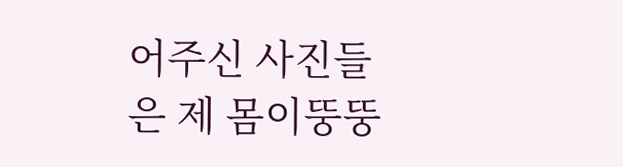어주신 사진들은 제 몸이뚱뚱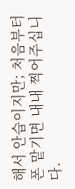해서 안습이지만; 처음부터 폰 맡기면 내내 찍어주십니다.